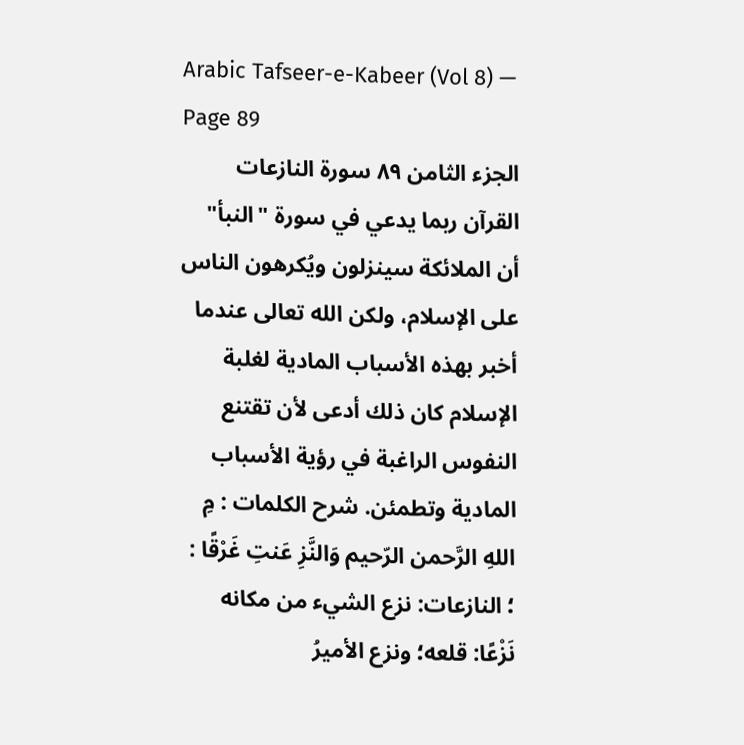Arabic Tafseer-e-Kabeer (Vol 8) — Page 89
الجزء الثامن ۸۹ سورة النازعات القرآن ربما يدعي في سورة "النبأ" أن الملائكة سينزلون ويُكرهون الناس على الإسلام، ولكن الله تعالى عندما أخبر بهذه الأسباب المادية لغلبة الإسلام كان ذلك أدعى لأن تقتنع النفوس الراغبة في رؤية الأسباب المادية وتطمئن. شرح الكلمات : مِ اللهِ الرَّحمن الرّحيم وَالنَّزِ عَنتِ غَرْقًا : ؛ النازعات: نزع الشيء من مكانه نَزْعًا: قلعه؛ ونزع الأميرُ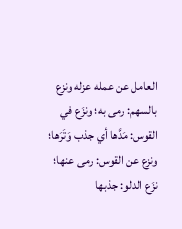العامل عن عمله عزله ونزع بالسهم: رمى به؛ ونزَع في القوس: مَدَّها أي جذب وَتَرَها؛ ونزع عن القوس: رمى عنها؛ نزَع الدلو: جذبها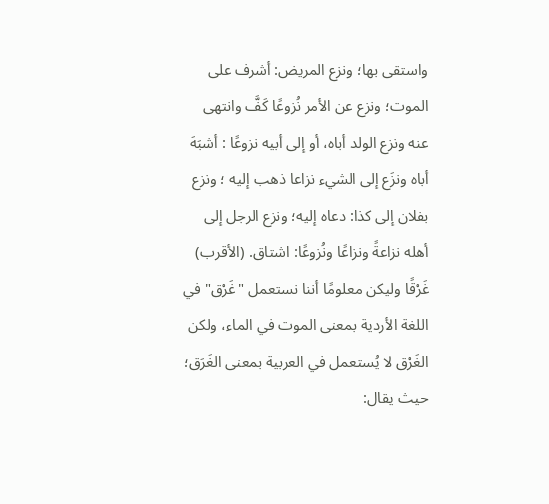واستقى بها؛ ونزع المريض: أشرف على الموت؛ ونزع عن الأمر نُزوعًا كَفَّ وانتهى عنه ونزع الولد أباه، أو إلى أبيه نزوعًا : أشبَهَ أباه ونزَع إلى الشيء نزاعا ذهب إليه ؛ ونزع بفلان إلى كذا: دعاه إليه؛ ونزع الرجل إلى أهله نزاعةً ونزاعًا ونُزوعًا: اشتاق. (الأقرب) غَرْقًا وليكن معلومًا أننا نستعمل "غَرْق" في اللغة الأردية بمعنى الموت في الماء، ولكن الغَرْق لا يُستعمل في العربية بمعنى الغَرَق؛ حيث يقال: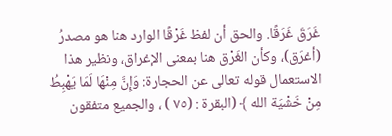غَرَقَ غَرَقًا. والحق أن لفظ غَرْقًا الوارد هنا هو مصدرُ (أغرَق)، وكأن الغَرْق هنا بمعنى الإغراق، ونظير هذا الاستعمال قوله تعالى عن الحجارة: وَإِنَّ مِنْهَا لَمَا يَهْبِطُ مِنْ خَشْيَة الله ﴾ (البقرة : (٧٥ ) ، والجميع متفقون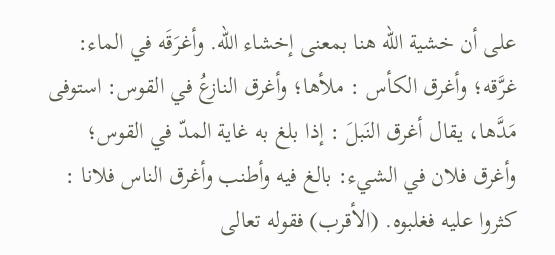على أن خشية الله هنا بمعنى إخشاء الله. وأغرَقَه في الماء: غرَّقه؛ وأغرق الكأس : ملأها؛ وأغرق النازعُ في القوس: استوفى مَدَّها، يقال أغرق النَبلَ : إذا بلغ به غاية المدّ في القوس؛ وأغرق فلان في الشيء: بالغ فيه وأطنب وأغرق الناس فلانا : كثروا عليه فغلبوه. (الأقرب) فقوله تعالى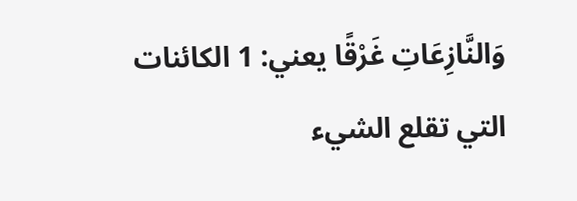وَالنَّازِعَاتِ غَرْقًا يعني: 1 الكائنات التي تقلع الشيء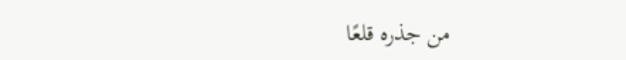من جذره قلعًا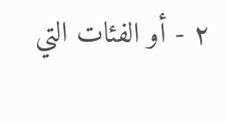٢ - أو الفئات التي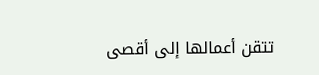تتقن أعمالها إلى أقصى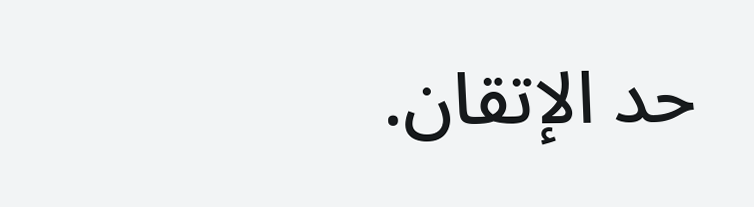حد الإتقان.